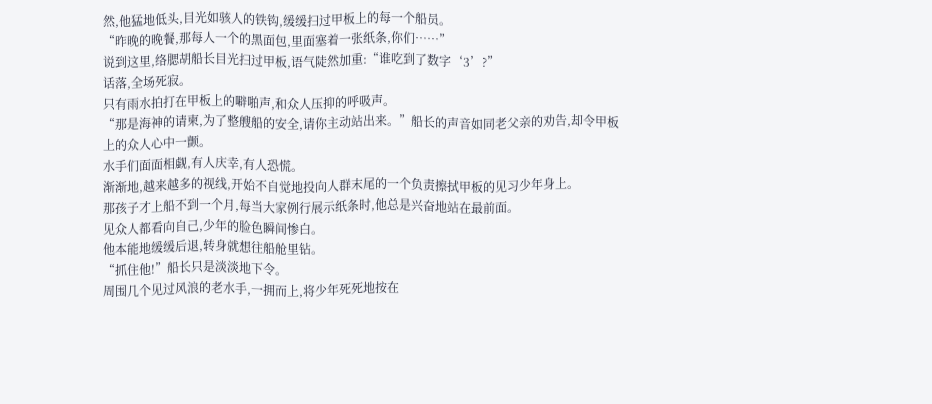然,他猛地低头,目光如骇人的铁钩,缓缓扫过甲板上的每一个船员。
“昨晚的晚餐,那每人一个的黑面包,里面塞着一张纸条,你们……”
说到这里,络腮胡船长目光扫过甲板,语气陡然加重:“谁吃到了数字‘3’?”
话落,全场死寂。
只有雨水拍打在甲板上的噼啪声,和众人压抑的呼吸声。
“那是海神的请柬,为了整艘船的安全,请你主动站出来。”船长的声音如同老父亲的劝告,却令甲板上的众人心中一颤。
水手们面面相觑,有人庆幸,有人恐慌。
渐渐地,越来越多的视线,开始不自觉地投向人群末尾的一个负责擦拭甲板的见习少年身上。
那孩子才上船不到一个月,每当大家例行展示纸条时,他总是兴奋地站在最前面。
见众人都看向自己,少年的脸色瞬间惨白。
他本能地缓缓后退,转身就想往船舱里钻。
“抓住他!”船长只是淡淡地下令。
周围几个见过风浪的老水手,一拥而上,将少年死死地按在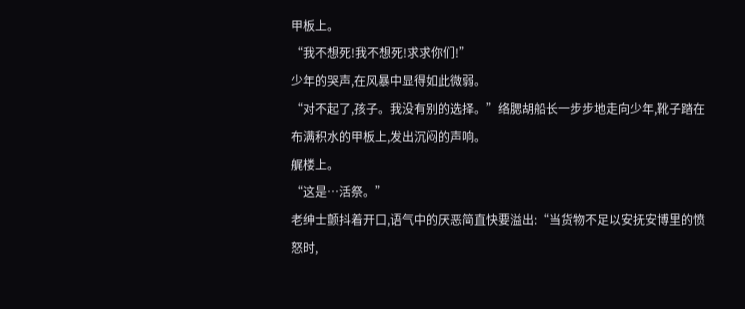甲板上。
“我不想死!我不想死!求求你们!”
少年的哭声,在风暴中显得如此微弱。
“对不起了,孩子。我没有别的选择。”络腮胡船长一步步地走向少年,靴子踏在布满积水的甲板上,发出沉闷的声响。
艉楼上。
“这是…活祭。”
老绅士颤抖着开口,语气中的厌恶简直快要溢出:“当货物不足以安抚安博里的愤怒时,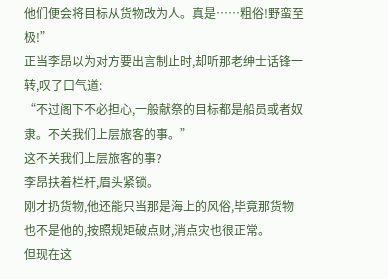他们便会将目标从货物改为人。真是……粗俗!野蛮至极!”
正当李昂以为对方要出言制止时,却听那老绅士话锋一转,叹了口气道:
“不过阁下不必担心,一般献祭的目标都是船员或者奴隶。不关我们上层旅客的事。”
这不关我们上层旅客的事?
李昂扶着栏杆,眉头紧锁。
刚才扔货物,他还能只当那是海上的风俗,毕竟那货物也不是他的,按照规矩破点财,消点灾也很正常。
但现在这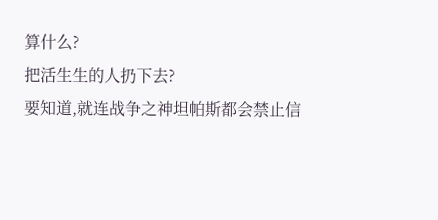算什么?
把活生生的人扔下去?
要知道,就连战争之神坦帕斯都会禁止信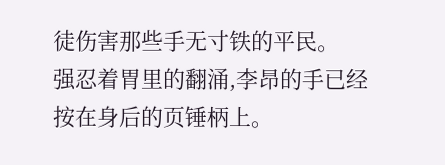徒伤害那些手无寸铁的平民。
强忍着胃里的翻涌,李昂的手已经按在身后的页锤柄上。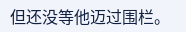但还没等他迈过围栏。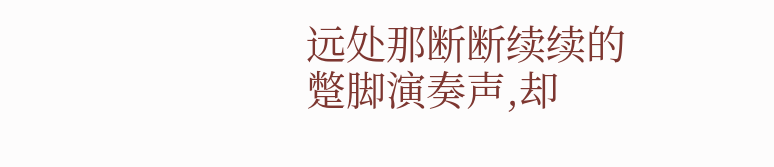远处那断断续续的蹩脚演奏声,却